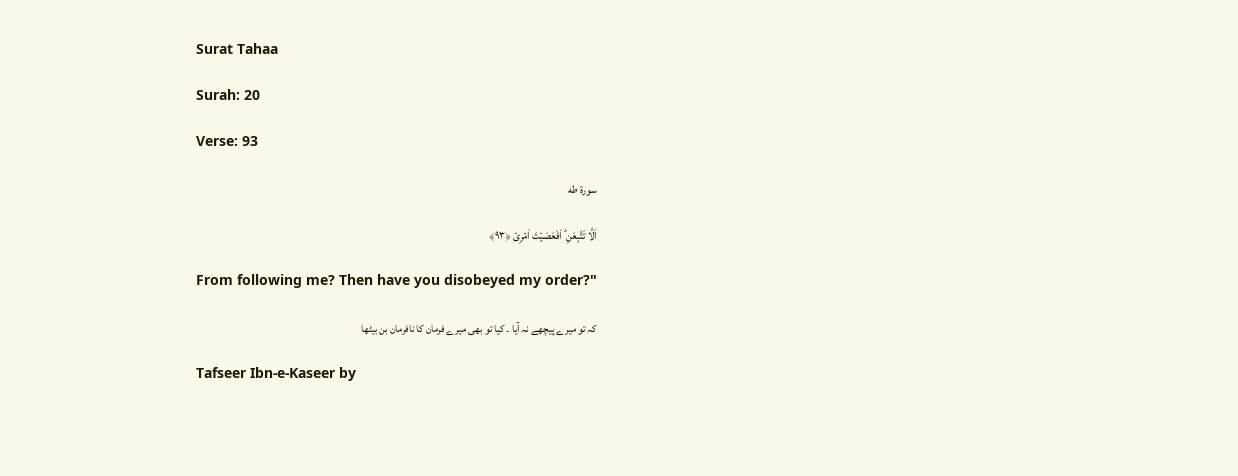Surat Tahaa

Surah: 20

Verse: 93

سورة طه

اَلَّا تَتَّبِعَنِ ؕ اَفَعَصَیۡتَ اَمۡرِیۡ ﴿۹۳﴾

From following me? Then have you disobeyed my order?"

کہ تو میرے پیچھے نہ آیا ۔ کیا تو بھی میرے فرمان کا نافرمان بن بیٹھا

Tafseer Ibn-e-Kaseer by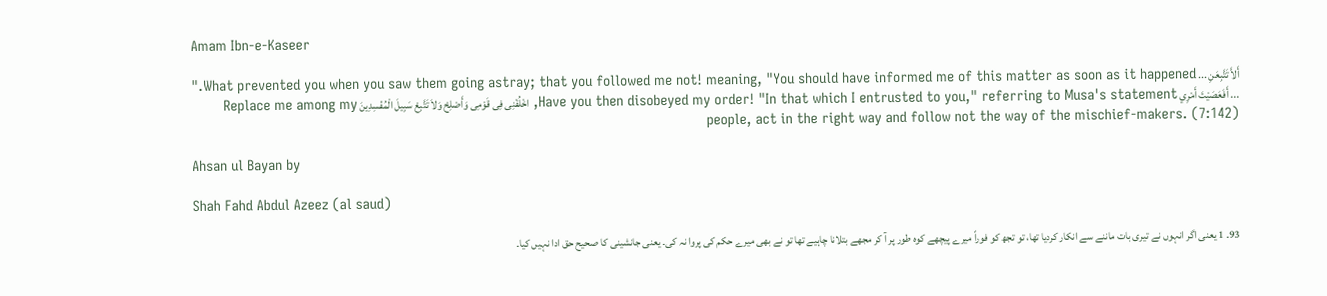Amam Ibn-e-Kaseer

أَلاَّ تَتَّبِعَنِ ... What prevented you when you saw them going astray; that you followed me not! meaning, "You should have informed me of this matter as soon as it happened." ... أَفَعَصَيْتَ أَمْرِي Have you then disobeyed my order! "In that which I entrusted to you," referring to Musa's statement, اخْلُفْنِى فِى قَوْمِى وَأَصْلِحْ وَلاَ تَتَّبِعْ سَبِيلَ الْمُفْسِدِينَ Replace me among my people, act in the right way and follow not the way of the mischief-makers. (7:142)

Ahsan ul Bayan by

Shah Fahd Abdul Azeez (al saud)

93۔ 1 یعنی اگر انہوں نے تیری بات ماننے سے انکار کردیا تھا، تو تجھ کو فوراً میرے پیچھے کوہ طور پر آ کر مجھے بتلانا چاہیے تھا تو نے بھی میرے حکم کی پروا نہ کی۔ یعنی جانشینی کا صحیح حق ادا نہیں کیا۔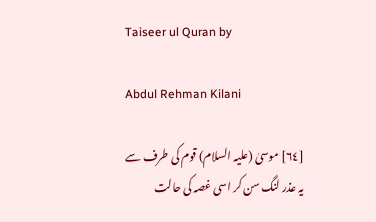Taiseer ul Quran by

Abdul Rehman Kilani

[٦٤] موسیٰ (علیہ السلام) قوم کی طرف سے یہ عذر لنگ سن کر اسی غصہ کی حالت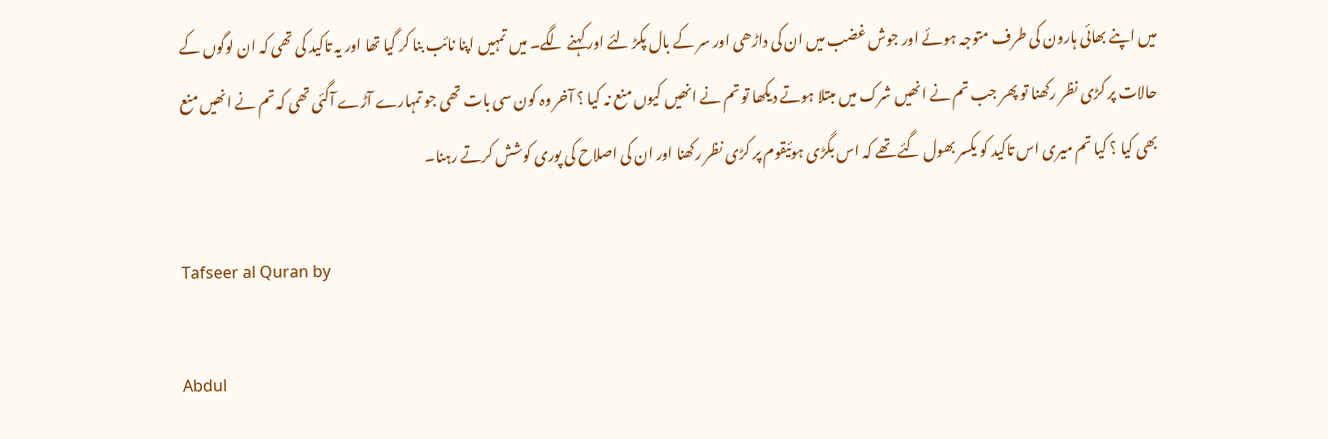میں اپنے بھائی ہارون کی طرف متوجہ ہوئے اور جوش غضب میں ان کی داڑھی اور سر کے بال پکڑ لئے اور کہنے لگے۔ میں تمہیں اپنا نائب بنا کر گیا تھا اور یہ تاکید کی تھی کہ ان لوگوں کے حالات پر کڑی نظر رکھنا تو پھر جب تم نے انھیں شرک میں مبتلا ہوتے دیکھا تو تم نے انھیں کیوں منع نہ کیا ؟ آخر وہ کون سی بات تھی جو تمہارے آڑے آگئی تھی کہ تم نے انھیں منع بھی کیا ؟ کیا تم میری اس تاکید کو یکسر بھول گئے تھے کہ اس بگڑی ہوئیقوم پر کڑی نظر رکھنا اور ان کی اصلاح کی پوری کوشش کرتے رہنا۔

Tafseer al Quran by

Abdul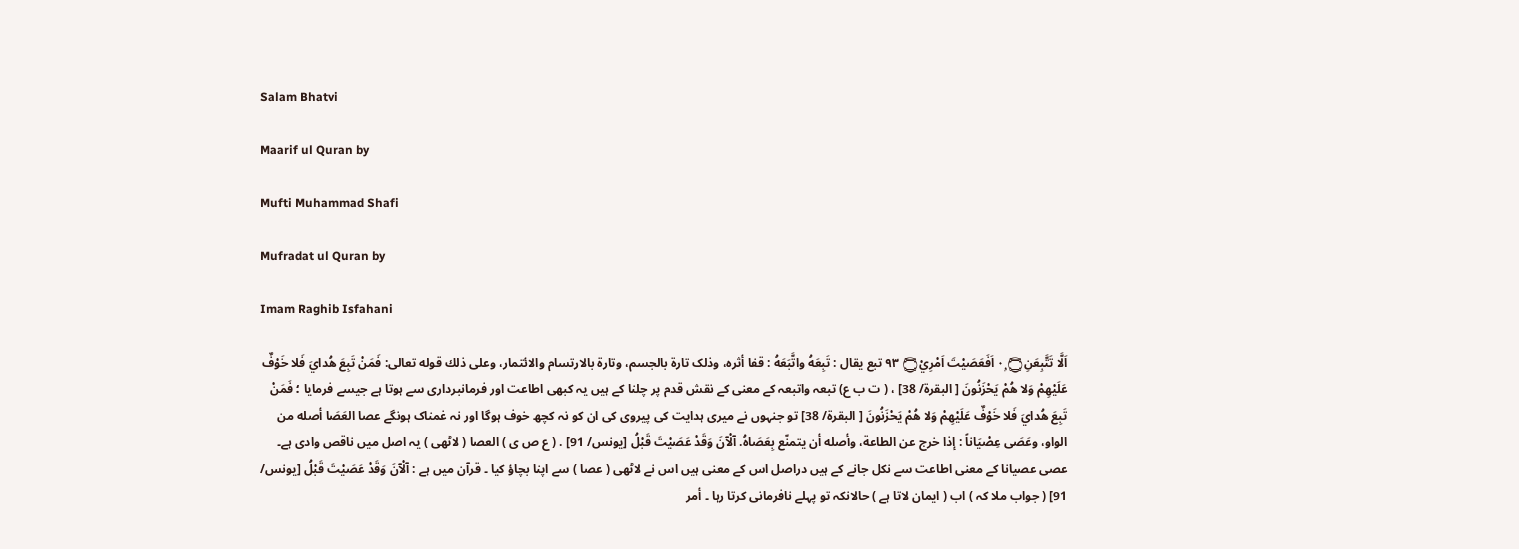Salam Bhatvi

Maarif ul Quran by

Mufti Muhammad Shafi

Mufradat ul Quran by

Imam Raghib Isfahani

اَلَّا تَتَّبِعَنِ۝ ٠ۭ اَفَعَصَيْتَ اَمْرِيْ۝ ٩٣ تبع يقال : تَبِعَهُ واتَّبَعَهُ : قفا أثره، وذلک تارة بالجسم، وتارة بالارتسام والائتمار، وعلی ذلك قوله تعالی: فَمَنْ تَبِعَ هُدايَ فَلا خَوْفٌ عَلَيْهِمْ وَلا هُمْ يَحْزَنُونَ [ البقرة/ 38] ، ( ت ب ع) تبعہ واتبعہ کے معنی کے نقش قدم پر چلنا کے ہیں یہ کبھی اطاعت اور فرمانبرداری سے ہوتا ہے جیسے فرمایا ؛ فَمَنْ تَبِعَ هُدايَ فَلا خَوْفٌ عَلَيْهِمْ وَلا هُمْ يَحْزَنُونَ [ البقرة/ 38] تو جنہوں نے میری ہدایت کی پیروی کی ان کو نہ کچھ خوف ہوگا اور نہ غمناک ہونگے عصا العَصَا أصله من الواو، وعَصَى عِصْيَاناً : إذا خرج عن الطاعة، وأصله أن يتمنّع بِعَصَاهُ. آلْآنَ وَقَدْ عَصَيْتَ قَبْلُ [يونس/ 91] . ( ع ص ی ) العصا ( لاٹھی ) یہ اصل میں ناقص وادی ہے۔ عصی عصیانا کے معنی اطاعت سے نکل جانے کے ہیں دراصل اس کے معنی ہیں اس نے لاٹھی ( عصا ) سے اپنا بچاؤ کیا ۔ قرآن میں ہے : آلْآنَ وَقَدْ عَصَيْتَ قَبْلُ [يونس/ 91] ( جواب ملا کہ ) اب ( ایمان لاتا ہے ) حالانکہ تو پہلے نافرمانی کرتا رہا ۔ أمر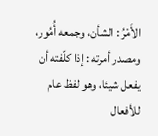الأَمْرُ : الشأن، وجمعه أُمُور، ومصدر أمرته : إذا کلّفته أن يفعل شيئا، وهو لفظ عام للأفعال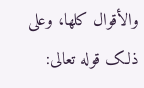والأقوال کلها، وعلی ذلک قوله تعالی: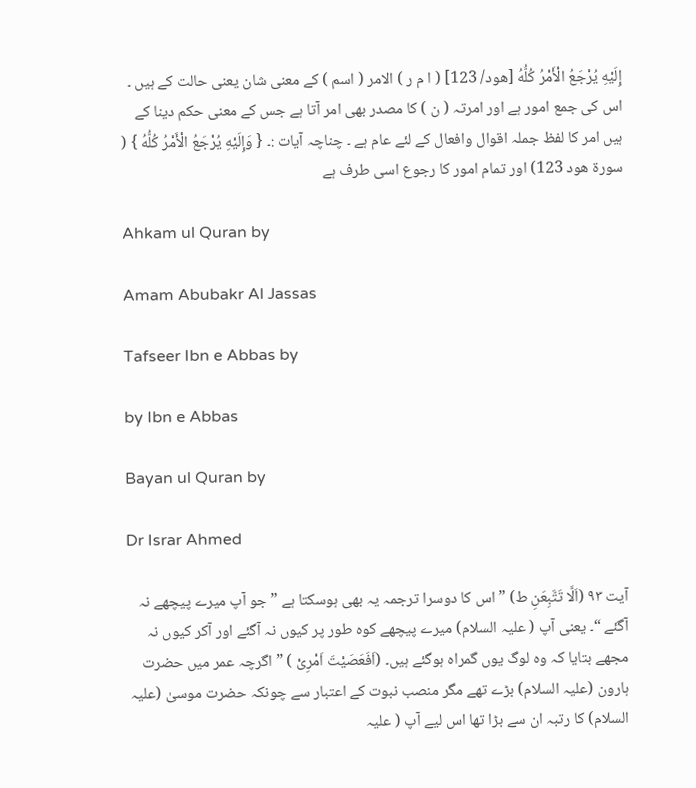إِلَيْهِ يُرْجَعُ الْأَمْرُ كُلُّهُ [هود/ 123] ( ا م ر ) الامر ( اسم ) کے معنی شان یعنی حالت کے ہیں ۔ اس کی جمع امور ہے اور امرتہ ( ن ) کا مصدر بھی امر آتا ہے جس کے معنی حکم دینا کے ہیں امر کا لفظ جملہ اقوال وافعال کے لئے عام ہے ۔ چناچہ آیات :۔ { وَإِلَيْهِ يُرْجَعُ الْأَمْرُ كُلُّهُ } ( سورة هود 123) اور تمام امور کا رجوع اسی طرف ہے

Ahkam ul Quran by

Amam Abubakr Al Jassas

Tafseer Ibn e Abbas by

by Ibn e Abbas

Bayan ul Quran by

Dr Israr Ahmed

آیت ٩٣ (اَلَّا تَتَّبِعَنِ ط) ” اس کا دوسرا ترجمہ یہ بھی ہوسکتا ہے ” جو آپ میرے پیچھے نہ آگئے “۔ یعنی آپ ( علیہ السلام) میرے پیچھے کوہ طور پر کیوں نہ آگئے اور آکر کیوں نہ مجھے بتایا کہ وہ لوگ یوں گمراہ ہوگئے ہیں۔ (اَفَعَصَیْتَ اَمْرِیْ ) ” اگرچہ عمر میں حضرت ہارون (علیہ السلام) بڑے تھے مگر منصب نبوت کے اعتبار سے چونکہ حضرت موسیٰ (علیہ السلام) کا رتبہ ان سے بڑا تھا اس لیے آپ ( علیہ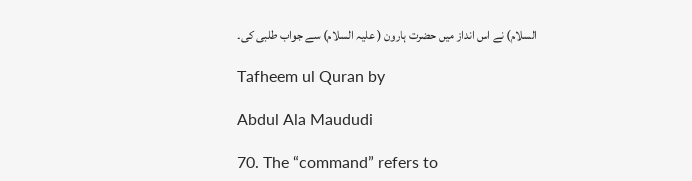السلام) نے اس انداز میں حضرت ہارون ( علیہ السلام) سے جواب طلبی کی۔

Tafheem ul Quran by

Abdul Ala Maududi

70. The “command” refers to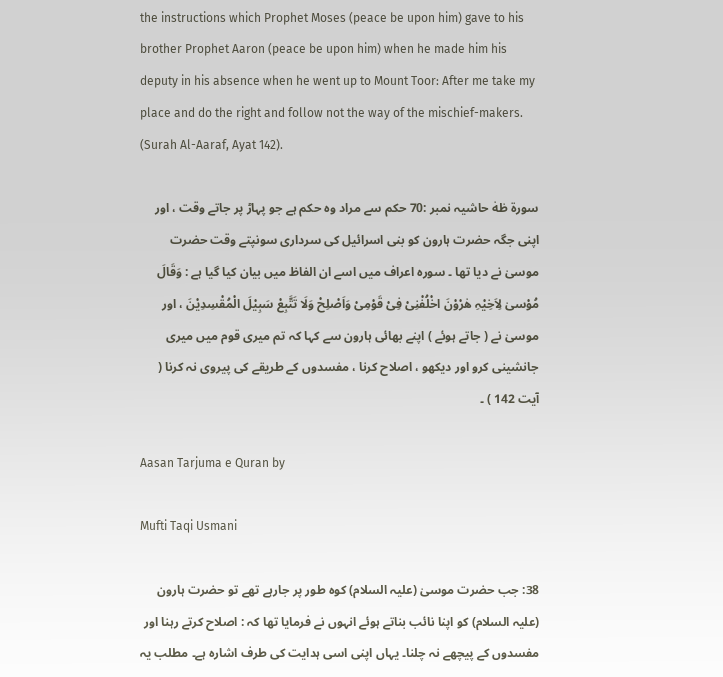the instructions which Prophet Moses (peace be upon him) gave to his brother Prophet Aaron (peace be upon him) when he made him his deputy in his absence when he went up to Mount Toor: After me take my place and do the right and follow not the way of the mischief-makers. (Surah Al-Aaraf, Ayat 142).

سورة طٰهٰ حاشیہ نمبر :70 حکم سے مراد وہ حکم ہے جو پہاڑ پر جاتے وقت ، اور اپنی جگہ حضرت ہارون کو بنی اسرائیل کی سرداری سونپتے وقت حضرت موسیٰ نے دیا تھا ۔ سورہ اعراف میں اسے ان الفاظ میں بیان کیا گیا ہے : وَقَالَ مُوْسیٰ لِاَخِیْہِ ھٰرْوْنَ اخْلُفْنِیْ فِیْ قَوْمِیْ وَاَصْلِحْ وَلَا تَتَّبِعْ سَبِیْلَ الْمُقْسِدِیْنَ ، اور موسیٰ نے ( جاتے ہوئے ) اپنے بھائی ہارون سے کہا کہ تم میری قوم میں میری جانشینی کرو اور دیکھو ، اصلاح کرنا ، مفسدوں کے طریقے کی پیروی نہ کرنا ( آیت 142 ) ۔

Aasan Tarjuma e Quran by

Mufti Taqi Usmani

38: جب حضرت موسیٰ (علیہ السلام) کوہ طور پر جارہے تھے تو حضرت ہارون (علیہ السلام) کو اپنا نائب بناتے ہوئے انہوں نے فرمایا تھا کہ : اصلاح کرتے رہنا اور مفسدوں کے پیچھے نہ چلنا۔ یہاں اپنی اسی ہدایت کی طرف اشارہ ہے۔ مطلب یہ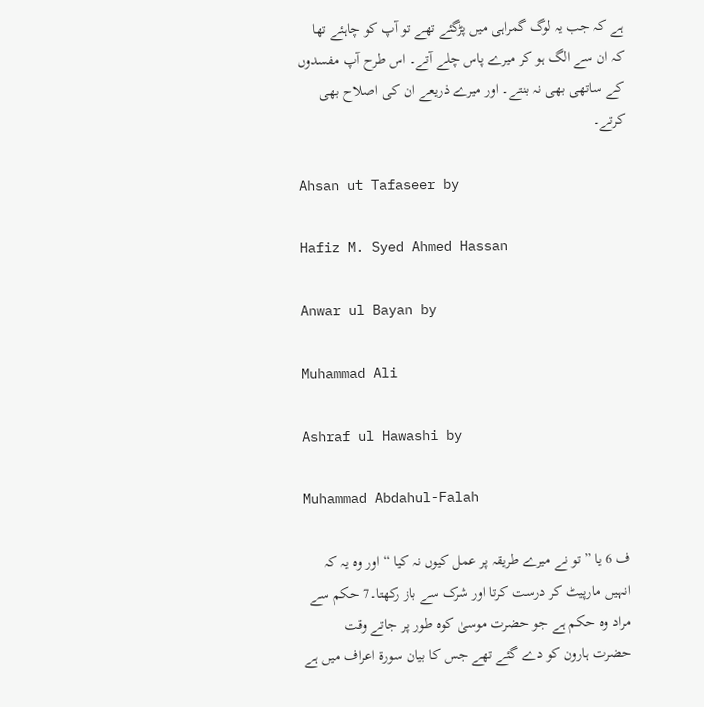ہے کہ جب یہ لوگ گمراہی میں پڑگئے تھے تو آپ کو چاہئے تھا کہ ان سے الگ ہو کر میرے پاس چلے آتے۔ اس طرح آپ مفسدوں کے ساتھی بھی نہ بنتے۔ اور میرے ذریعے ان کی اصلاح بھی کرتے۔

Ahsan ut Tafaseer by

Hafiz M. Syed Ahmed Hassan

Anwar ul Bayan by

Muhammad Ali

Ashraf ul Hawashi by

Muhammad Abdahul-Falah

ف 6 یا ” تو نے میرے طریقہ پر عمل کیوں نہ کیا “ اور وہ یہ کہ انہیں مارپیٹ کر درست کرتا اور شرک سے باز رکھتا۔7 حکم سے مراد وہ حکم ہے جو حضرت موسیٰ کوہ طور پر جاتے وقت حضرت ہارون کو دے گئے تھے جس کا بیان سورة اعراف میں ہے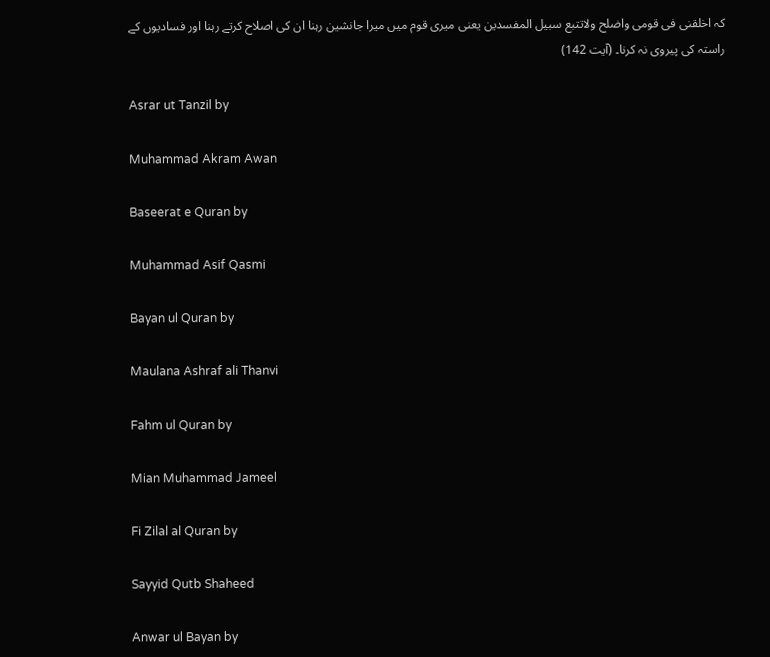کہ اخلقنی فی قومی واضلح ولاتتبع سبیل المفسدین یعنی میری قوم میں میرا جانشین رہنا ان کی اصلاح کرتے رہنا اور فسادیوں کے راستہ کی پیروی نہ کرنا۔ (آیت 142)

Asrar ut Tanzil by

Muhammad Akram Awan

Baseerat e Quran by

Muhammad Asif Qasmi

Bayan ul Quran by

Maulana Ashraf ali Thanvi

Fahm ul Quran by

Mian Muhammad Jameel

Fi Zilal al Quran by

Sayyid Qutb Shaheed

Anwar ul Bayan by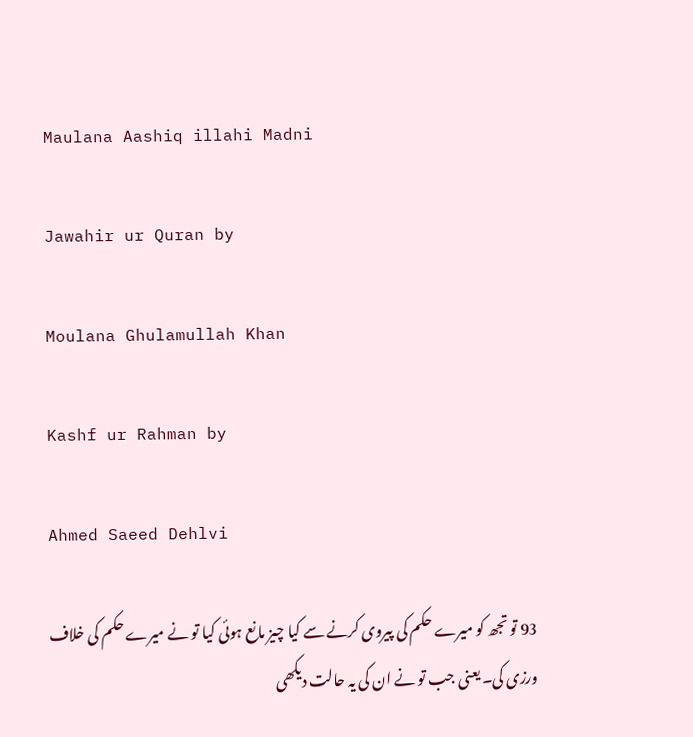Maulana Aashiq illahi Madni

Jawahir ur Quran by

Moulana Ghulamullah Khan

Kashf ur Rahman by

Ahmed Saeed Dehlvi

93 تو تجھ کو میرے حکم کی پیروی کرنے سے کیا چیز مانع ہوئی کیا تو نے میرے حکم کی خلاف ورزی کی۔ یعنی جب تو نے ان کی یہ حالت دیکھی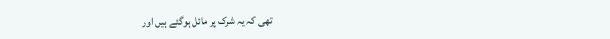تھی کہ یہ شرک پر مائل ہوگئے ہیں اور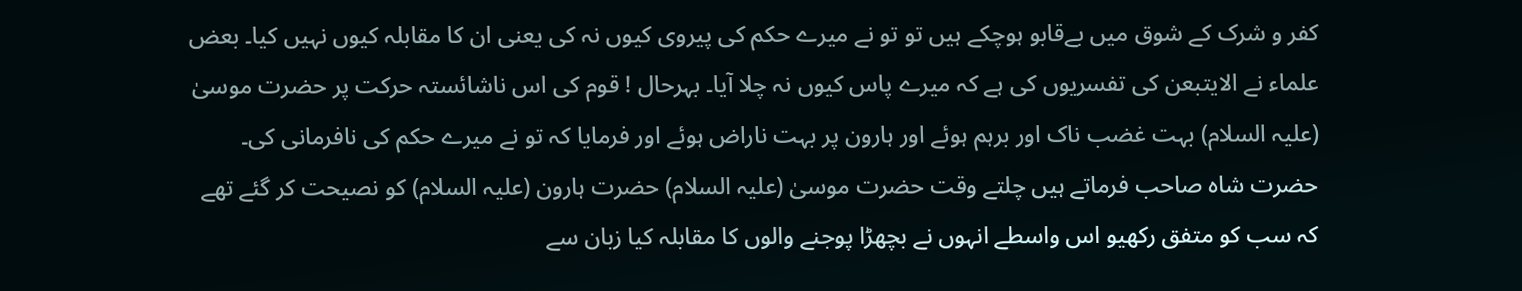کفر و شرک کے شوق میں بےقابو ہوچکے ہیں تو تو نے میرے حکم کی پیروی کیوں نہ کی یعنی ان کا مقابلہ کیوں نہیں کیا۔ بعض علماء نے الایتبعن کی تفسریوں کی ہے کہ میرے پاس کیوں نہ چلا آیا۔ بہرحال ! قوم کی اس ناشائستہ حرکت پر حضرت موسیٰ (علیہ السلام) بہت غضب ناک اور برہم ہوئے اور ہارون پر بہت ناراض ہوئے اور فرمایا کہ تو نے میرے حکم کی نافرمانی کی۔ حضرت شاہ صاحب فرماتے ہیں چلتے وقت حضرت موسیٰ (علیہ السلام) حضرت ہارون (علیہ السلام) کو نصیحت کر گئے تھے کہ سب کو متفق رکھیو اس واسطے انہوں نے بچھڑا پوجنے والوں کا مقابلہ کیا زبان سے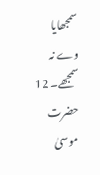سمجھایا وے نہ سمجھے۔ 12 حضرت موسیٰ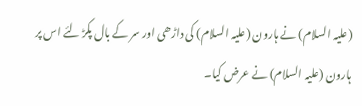(علیہ السلام) نے ہارون (علیہ السلام) کی داڑھی اور سر کے بال پکڑ لئے اس پر ہارون (علیہ السلام) نے عرض کیا۔